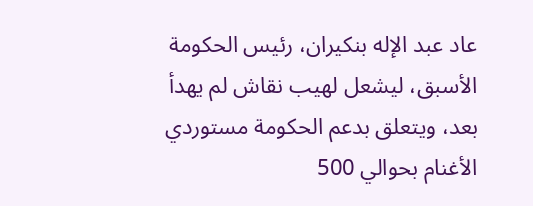عاد عبد الإله بنكيران، رئيس الحكومة الأسبق، ليشعل لهيب نقاش لم يهدأ بعد، ويتعلق بدعم الحكومة مستوردي الأغنام بحوالي 500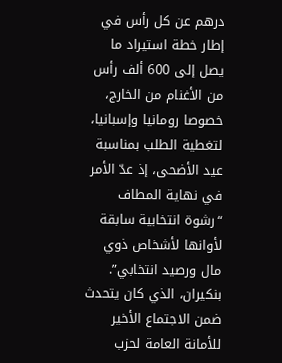درهم عن كل رأس في إطار خطة استيراد ما يصل إلى 600 ألف رأس من الأغنام من الخارج، خصوصا رومانيا وإسبانيا، لتغطية الطلب بمناسبة عيد الأضحى، إذ عدّ الأمر في نهاية المطاف “رشوة انتخابية سابقة لأوانها لأشخاص ذوي مال ورصيد انتخابي”.
بنكيران، الذي كان يتحدث ضمن الاجتماع الأخير للأمانة العامة لحزب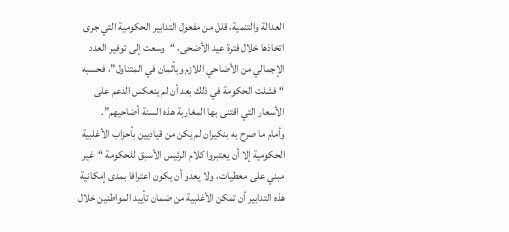العدالة والتنمية، قلل من مفعول التدابير الحكومية التي جرى اتخاذها خلال فترة عيد الأضحى، “وسعت إلى توفير العدد الإجمالي من الأضاحي اللازم وبأثمان في المتناول”، فحسبه “فشلت الحكومة في ذلك بعد أن لم ينعكس الدعم على الأسعار التي اقتنى بها المغاربة هذه السنة أضاحيهم”.
وأمام ما صرح به بنكيران لم يكن من قياديين بأحزاب الأغلبية الحكومية إلا أن يعتبروا كلام الرئيس الأسبق للحكومة “غير مبني على معطيات، ولا يعدو أن يكون اعترافا بمدى إمكانية هذه التدابير أن تمكن الأغلبية من ضمان تأييد المواطنين خلال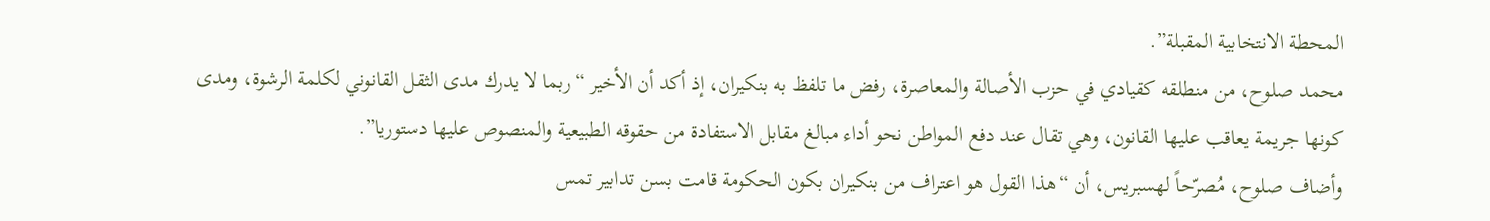المحطة الانتخابية المقبلة”.
محمد صلوح، من منطلقه كقيادي في حزب الأصالة والمعاصرة، رفض ما تلفظ به بنكيران، إذ أكد أن الأخير “ربما لا يدرك مدى الثقل القانوني لكلمة الرشوة، ومدى كونها جريمة يعاقب عليها القانون، وهي تقال عند دفع المواطن نحو أداء مبالغ مقابل الاستفادة من حقوقه الطبيعية والمنصوص عليها دستوريا”.
وأضاف صلوح، مُصرّحاً لهسبريس، أن “هذا القول هو اعتراف من بنكيران بكون الحكومة قامت بسن تدابير تمس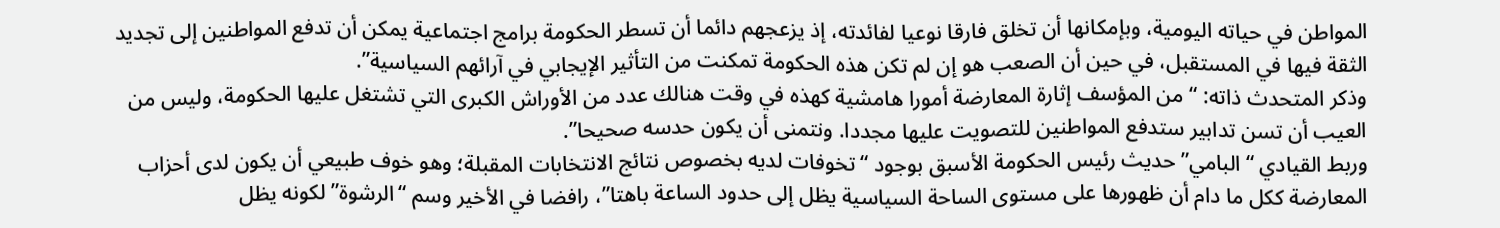المواطن في حياته اليومية، وبإمكانها أن تخلق فارقا نوعيا لفائدته، إذ يزعجهم دائما أن تسطر الحكومة برامج اجتماعية يمكن أن تدفع المواطنين إلى تجديد الثقة فيها في المستقبل، في حين أن الصعب هو إن لم تكن هذه الحكومة تمكنت من التأثير الإيجابي في آرائهم السياسية”.
وذكر المتحدث ذاته: “من المؤسف إثارة المعارضة أمورا هامشية كهذه في وقت هنالك عدد من الأوراش الكبرى التي تشتغل عليها الحكومة، وليس من العيب أن تسن تدابير ستدفع المواطنين للتصويت عليها مجددا. ونتمنى أن يكون حدسه صحيحا”.
وربط القيادي “البامي” حديث رئيس الحكومة الأسبق بوجود “تخوفات لديه بخصوص نتائج الانتخابات المقبلة؛ وهو خوف طبيعي أن يكون لدى أحزاب المعارضة ككل ما دام أن ظهورها على مستوى الساحة السياسية يظل إلى حدود الساعة باهتا”، رافضا في الأخير وسم “الرشوة” لكونه يظل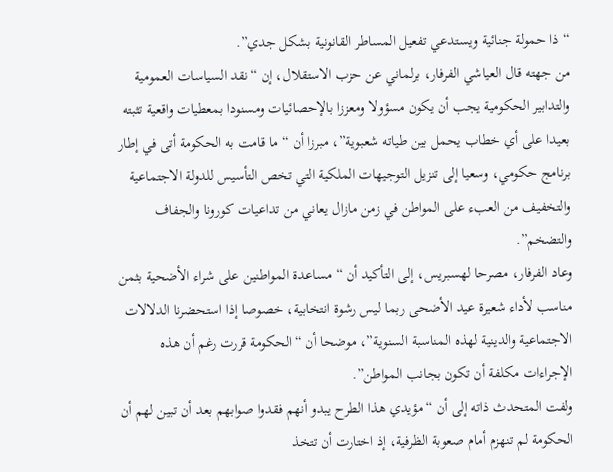“ذا حمولة جنائية ويستدعي تفعيل المساطر القانونية بشكل جدي”.
من جهته قال العياشي الفرفار، برلماني عن حزب الاستقلال، إن “نقد السياسات العمومية والتدابير الحكومية يجب أن يكون مسؤولا ومعززا بالإحصائيات ومسنودا بمعطيات واقعية تثبته بعيدا على أي خطاب يحمل بين طياته شعبوية”، مبرزا أن “ما قامت به الحكومة أتى في إطار برنامج حكومي، وسعيا إلى تنزيل التوجيهات الملكية التي تخص التأسيس للدولة الاجتماعية والتخفيف من العبء على المواطن في زمن مازال يعاني من تداعيات كورونا والجفاف والتضخم”.
وعاد الفرفار، مصرحا لهسبريس، إلى التأكيد أن “مساعدة المواطنين على شراء الأضحية بثمن مناسب لأداء شعيرة عيد الأضحى ربما ليس رشوة انتخابية، خصوصا إذا استحضرنا الدلالات الاجتماعية والدينية لهذه المناسبة السنوية”، موضحا أن “الحكومة قررت رغم أن هذه الإجراءات مكلفة أن تكون بجانب المواطن”.
ولفت المتحدث ذاته إلى أن “مؤيدي هذا الطرح يبدو أنهم فقدوا صوابهم بعد أن تبين لهم أن الحكومة لم تنهزم أمام صعوبة الظرفية، إذ اختارت أن تتخذ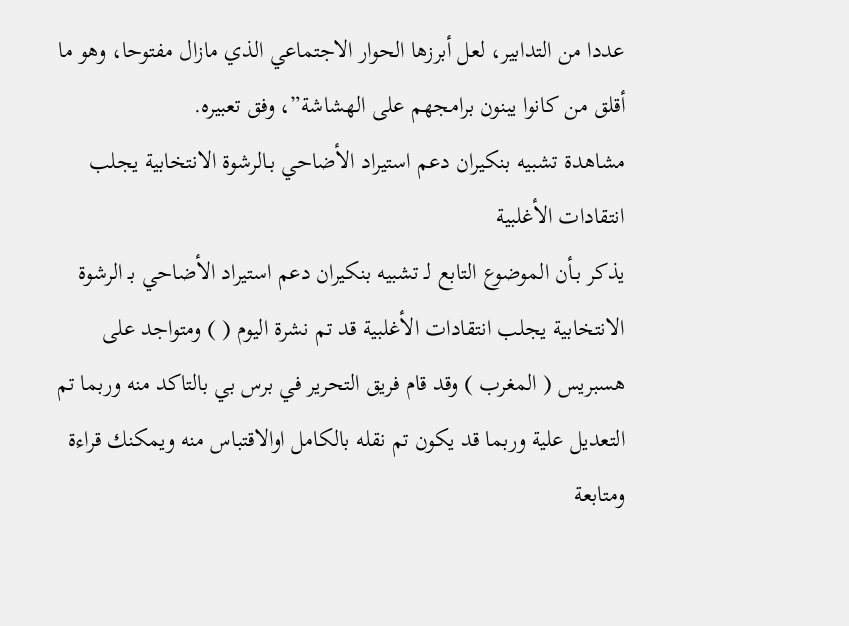عددا من التدابير، لعل أبرزها الحوار الاجتماعي الذي مازال مفتوحا، وهو ما أقلق من كانوا يبنون برامجهم على الهشاشة”، وفق تعبيره.
مشاهدة تشبيه بنكيران دعم استيراد الأضاحي بـالرشوة الانتخابية يجلب انتقادات الأغلبية
يذكر بـأن الموضوع التابع لـ تشبيه بنكيران دعم استيراد الأضاحي بـ الرشوة الانتخابية يجلب انتقادات الأغلبية قد تم نشرة اليوم ( ) ومتواجد على هسبريس ( المغرب ) وقد قام فريق التحرير في برس بي بالتاكد منه وربما تم التعديل علية وربما قد يكون تم نقله بالكامل اوالاقتباس منه ويمكنك قراءة ومتابعة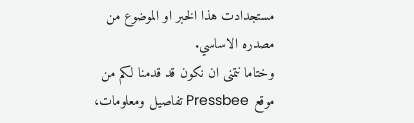مستجدادت هذا الخبر او الموضوع من مصدره الاساسي.
وختاما نتمنى ان نكون قد قدمنا لكم من موقع Pressbee تفاصيل ومعلومات،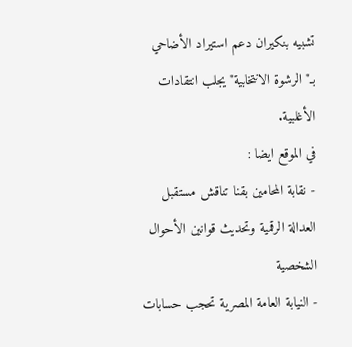تشبيه بنكيران دعم استيراد الأضاحي بـ"الرشوة الانتخابية" يجلب انتقادات الأغلبية.
في الموقع ايضا :
- نقابة المحامين بقنا تناقش مستقبل العدالة الرقمية وتحديث قوانين الأحوال الشخصية
- النيابة العامة المصرية تحجب حسابات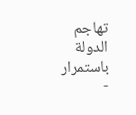تهاجم الدولة باستمرار
-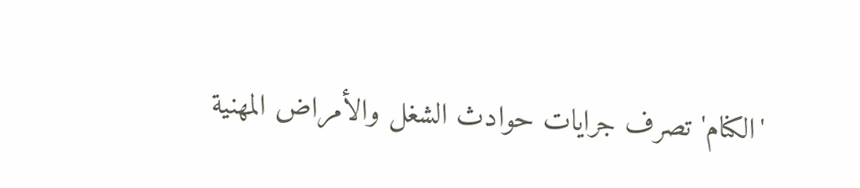'الكنام' تصرف جرايات حوادث الشغل والأمراض المهنية